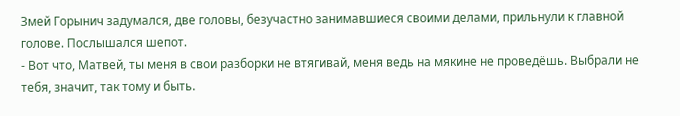Змей Горынич задумался, две головы, безучастно занимавшиеся своими делами, прильнули к главной голове. Послышался шепот.
- Вот что, Матвей, ты меня в свои разборки не втягивай, меня ведь на мякине не проведёшь. Выбрали не тебя, значит, так тому и быть.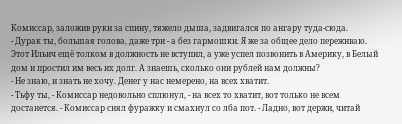Комиссар, заложив руки за спину, тяжело дыша, задвигался по ангару туда-сюда.
- Дурак ты, большая голова, даже три - а без гармошки. Я же за общее дело переживаю. Этот Ильич ещё толком в должность не вступил, а уже успел позвонить в Америку, в Белый дом и простил им весь их долг. А знаешь, сколько они рублей нам должны?
- Не знаю, и знать не хочу. Денег у нас немерено, на всех хватит.
- Тьфу ты, - Комиссар недовольно сплюнул, - на всех то хватит, вот только не всем достанется. - Комиссар снял фуражку и смахнул со лба пот. - Ладно, вот держи, читай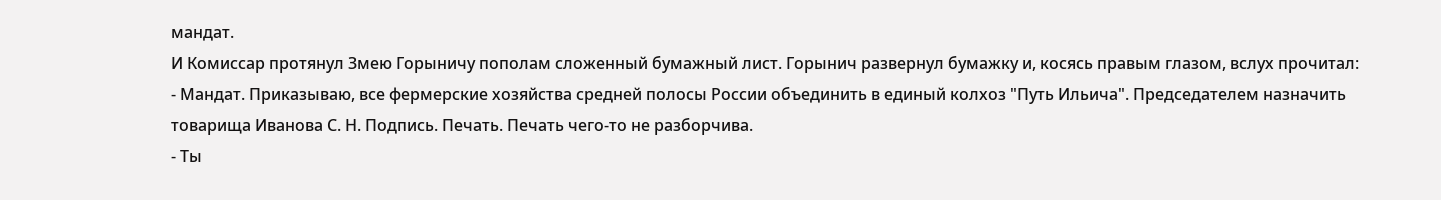мандат.
И Комиссар протянул Змею Горыничу пополам сложенный бумажный лист. Горынич развернул бумажку и, косясь правым глазом, вслух прочитал:
- Мандат. Приказываю, все фермерские хозяйства средней полосы России объединить в единый колхоз "Путь Ильича". Председателем назначить товарища Иванова С. Н. Подпись. Печать. Печать чего-то не разборчива.
- Ты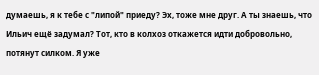думаешь, я к тебе с "липой" приеду? Эх, тоже мне друг. А ты знаешь, что Ильич ещё задумал? Тот, кто в колхоз откажется идти добровольно, потянут силком. Я уже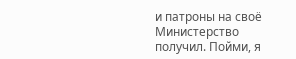и патроны на своё Министерство получил. Пойми, я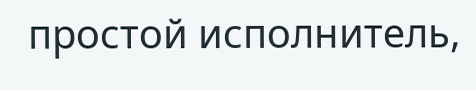простой исполнитель,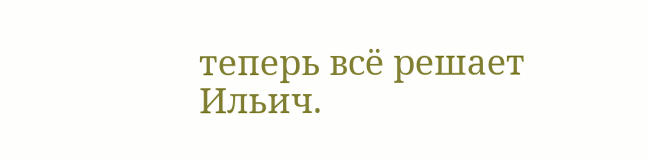теперь всё решает Ильич.